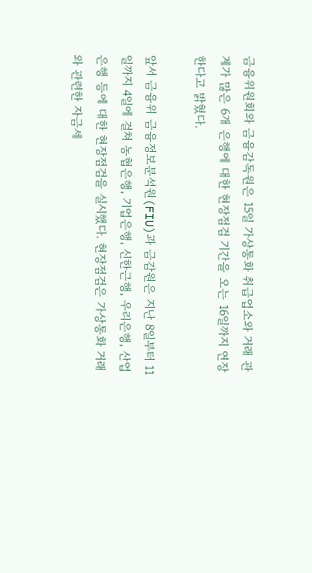금융위원회와 금융감독원은 15일 가상통화 취급업소와 거래 관계가 많은 6개 은행에 대한 현장점검 기간을 오는 16일까지 연장한다고 밝혔다.

앞서 금융위 금융정보분석원(FIU)과 금감원은 지난 8일부터 11일까지 4일에 걸쳐 농협은행, 기업은행, 신한근행, 우리은행, 산업은행 등에 대한 현장점검을 실시했다. 현장점검은 가상통화 거래와 관련한 자금세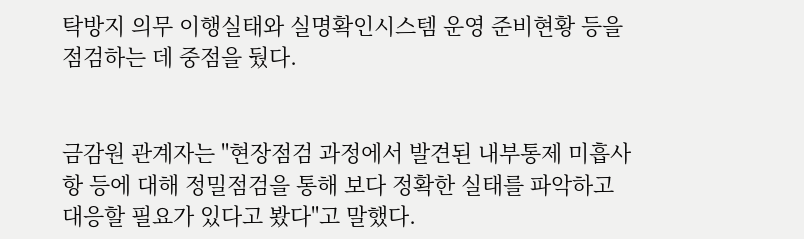탁방지 의무 이행실태와 실명확인시스템 운영 준비현황 등을 점검하는 데 중점을 뒀다.


금감원 관계자는 "현장점검 과정에서 발견된 내부통제 미흡사항 등에 대해 정밀점검을 통해 보다 정확한 실태를 파악하고 대응할 필요가 있다고 봤다"고 말했다.